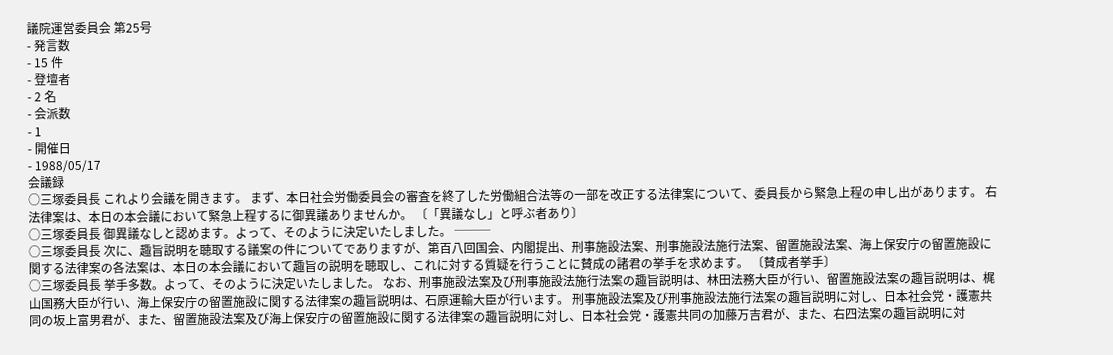議院運営委員会 第25号
- 発言数
- 15 件
- 登壇者
- 2 名
- 会派数
- 1
- 開催日
- 1988/05/17
会議録
○三塚委員長 これより会議を開きます。 まず、本日社会労働委員会の審査を終了した労働組合法等の一部を改正する法律案について、委員長から緊急上程の申し出があります。 右法律案は、本日の本会議において緊急上程するに御異議ありませんか。 〔「異議なし」と呼ぶ者あり〕
○三塚委員長 御異議なしと認めます。よって、そのように決定いたしました。 ───
○三塚委員長 次に、趣旨説明を聴取する議案の件についてでありますが、第百八回国会、内閣提出、刑事施設法案、刑事施設法施行法案、留置施設法案、海上保安庁の留置施設に関する法律案の各法案は、本日の本会議において趣旨の説明を聴取し、これに対する質疑を行うことに賛成の諸君の挙手を求めます。 〔賛成者挙手〕
○三塚委員長 挙手多数。よって、そのように決定いたしました。 なお、刑事施設法案及び刑事施設法施行法案の趣旨説明は、林田法務大臣が行い、留置施設法案の趣旨説明は、梶山国務大臣が行い、海上保安庁の留置施設に関する法律案の趣旨説明は、石原運輸大臣が行います。 刑事施設法案及び刑事施設法施行法案の趣旨説明に対し、日本社会党・護憲共同の坂上富男君が、また、留置施設法案及び海上保安庁の留置施設に関する法律案の趣旨説明に対し、日本社会党・護憲共同の加藤万吉君が、また、右四法案の趣旨説明に対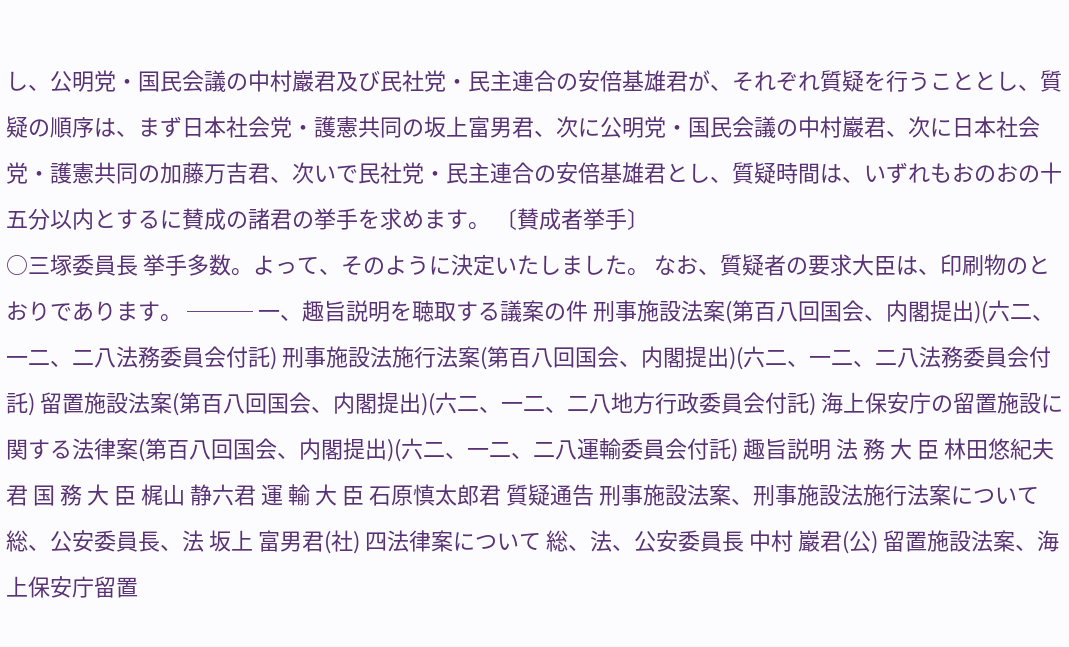し、公明党・国民会議の中村巖君及び民社党・民主連合の安倍基雄君が、それぞれ質疑を行うこととし、質疑の順序は、まず日本社会党・護憲共同の坂上富男君、次に公明党・国民会議の中村巖君、次に日本社会党・護憲共同の加藤万吉君、次いで民社党・民主連合の安倍基雄君とし、質疑時間は、いずれもおのおの十五分以内とするに賛成の諸君の挙手を求めます。 〔賛成者挙手〕
○三塚委員長 挙手多数。よって、そのように決定いたしました。 なお、質疑者の要求大臣は、印刷物のとおりであります。 ─── 一、趣旨説明を聴取する議案の件 刑事施設法案(第百八回国会、内閣提出)(六二、一二、二八法務委員会付託) 刑事施設法施行法案(第百八回国会、内閣提出)(六二、一二、二八法務委員会付託) 留置施設法案(第百八回国会、内閣提出)(六二、一二、二八地方行政委員会付託) 海上保安庁の留置施設に関する法律案(第百八回国会、内閣提出)(六二、一二、二八運輸委員会付託) 趣旨説明 法 務 大 臣 林田悠紀夫君 国 務 大 臣 梶山 静六君 運 輸 大 臣 石原慎太郎君 質疑通告 刑事施設法案、刑事施設法施行法案について 総、公安委員長、法 坂上 富男君(社) 四法律案について 総、法、公安委員長 中村 巖君(公) 留置施設法案、海上保安庁留置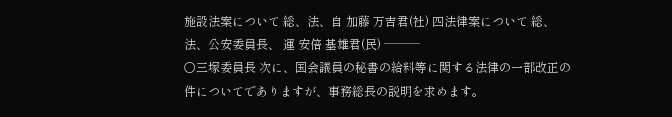施設法案について 総、法、自 加藤 万吉君(社) 四法律案について 総、法、公安委員長、 運 安倍 基雄君(民) ───
○三塚委員長 次に、国会議員の秘書の給料等に関する法律の一部改正の件についてでありますが、事務総長の説明を求めます。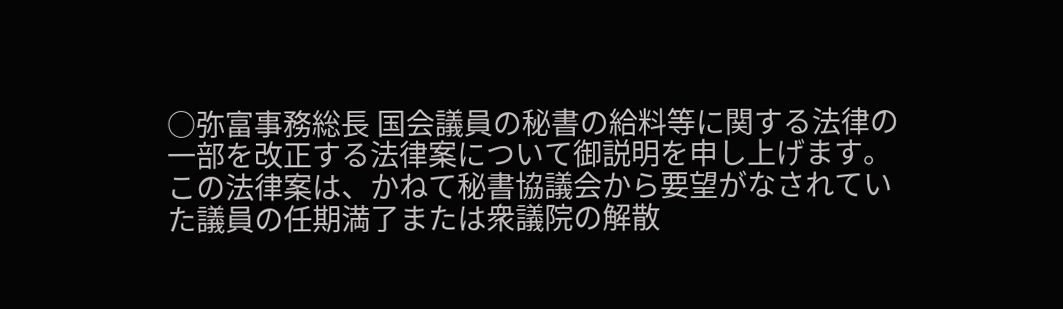○弥富事務総長 国会議員の秘書の給料等に関する法律の一部を改正する法律案について御説明を申し上げます。 この法律案は、かねて秘書協議会から要望がなされていた議員の任期満了または衆議院の解散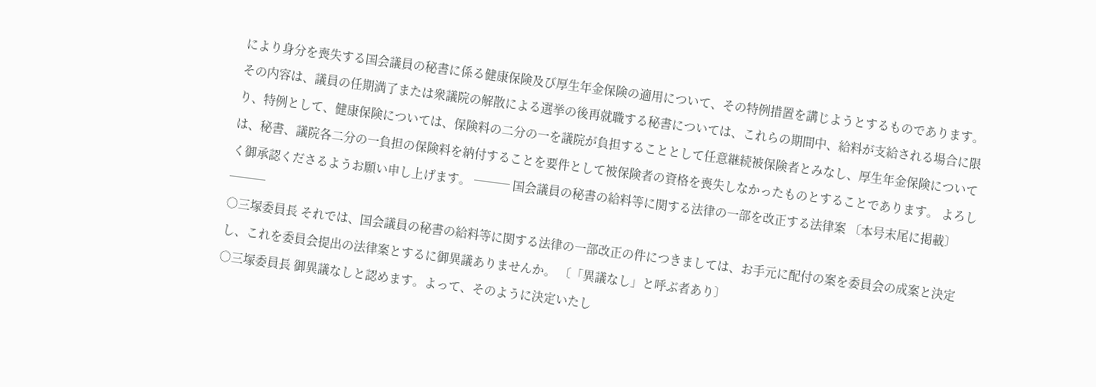により身分を喪失する国会議員の秘書に係る健康保険及び厚生年金保険の適用について、その特例措置を講じようとするものであります。 その内容は、議員の任期満了または衆議院の解散による選挙の後再就職する秘書については、これらの期間中、給料が支給される場合に限り、特例として、健康保険については、保険料の二分の一を議院が負担することとして任意継続被保険者とみなし、厚生年金保険については、秘書、議院各二分の一負担の保険料を納付することを要件として被保険者の資格を喪失しなかったものとすることであります。 よろしく御承認くださるようお願い申し上げます。 ─── 国会議員の秘書の給料等に関する法律の一部を改正する法律案 〔本号末尾に掲載〕 ───
○三塚委員長 それでは、国会議員の秘書の給料等に関する法律の一部改正の件につきましては、お手元に配付の案を委員会の成案と決定し、これを委員会提出の法律案とするに御異議ありませんか。 〔「異議なし」と呼ぶ者あり〕
○三塚委員長 御異議なしと認めます。よって、そのように決定いたし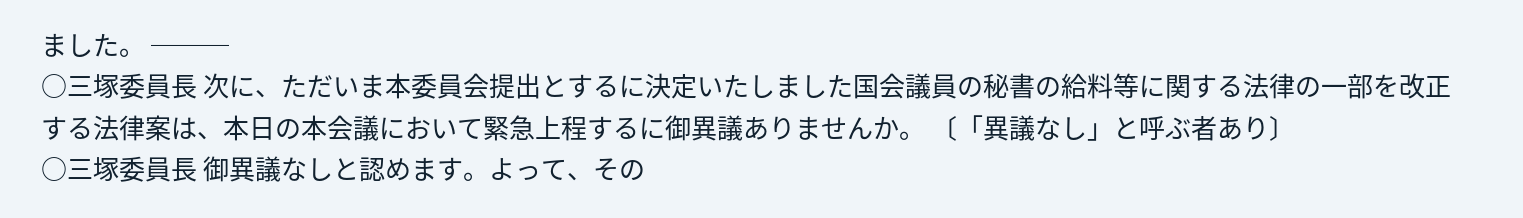ました。 ───
○三塚委員長 次に、ただいま本委員会提出とするに決定いたしました国会議員の秘書の給料等に関する法律の一部を改正する法律案は、本日の本会議において緊急上程するに御異議ありませんか。 〔「異議なし」と呼ぶ者あり〕
○三塚委員長 御異議なしと認めます。よって、その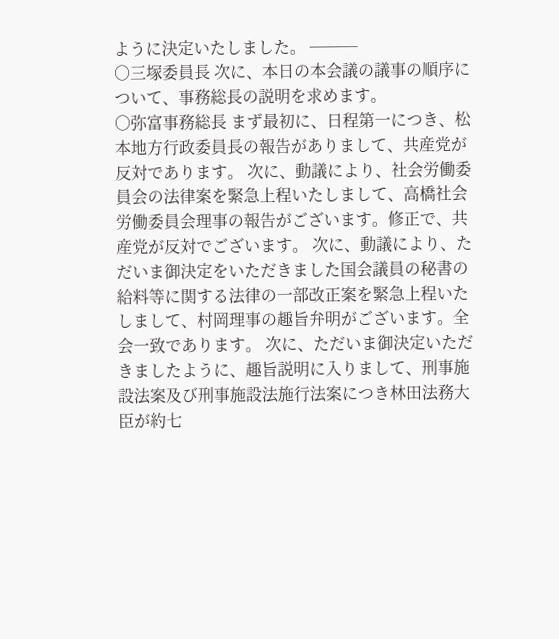ように決定いたしました。 ───
○三塚委員長 次に、本日の本会議の議事の順序について、事務総長の説明を求めます。
○弥富事務総長 まず最初に、日程第一につき、松本地方行政委員長の報告がありまして、共産党が反対であります。 次に、動議により、社会労働委員会の法律案を緊急上程いたしまして、高橋社会労働委員会理事の報告がございます。修正で、共産党が反対でございます。 次に、動議により、ただいま御決定をいただきました国会議員の秘書の給料等に関する法律の一部改正案を緊急上程いたしまして、村岡理事の趣旨弁明がございます。全会一致であります。 次に、ただいま御決定いただきましたように、趣旨説明に入りまして、刑事施設法案及び刑事施設法施行法案につき林田法務大臣が約七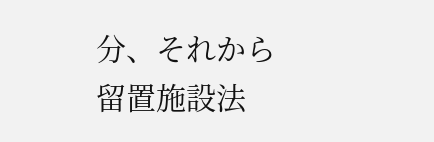分、それから留置施設法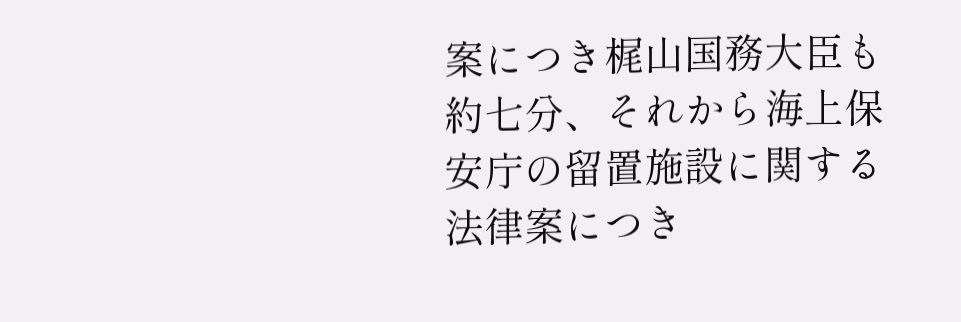案につき梶山国務大臣も約七分、それから海上保安庁の留置施設に関する法律案につき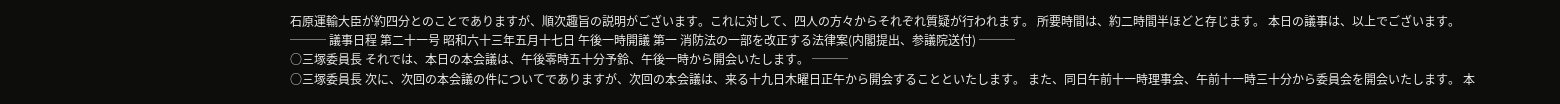石原運輸大臣が約四分とのことでありますが、順次趣旨の説明がございます。これに対して、四人の方々からそれぞれ質疑が行われます。 所要時間は、約二時間半ほどと存じます。 本日の議事は、以上でございます。 ─── 議事日程 第二十一号 昭和六十三年五月十七日 午後一時開議 第一 消防法の一部を改正する法律案(内閣提出、参議院送付) ───
○三塚委員長 それでは、本日の本会議は、午後零時五十分予鈴、午後一時から開会いたします。 ───
○三塚委員長 次に、次回の本会議の件についてでありますが、次回の本会議は、来る十九日木曜日正午から開会することといたします。 また、同日午前十一時理事会、午前十一時三十分から委員会を開会いたします。 本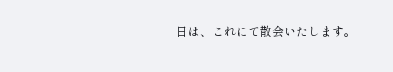日は、これにて散会いたします。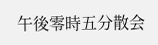午後零時五分散会